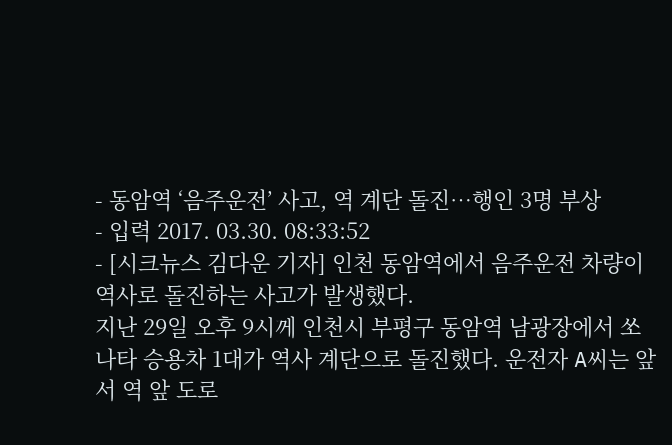- 동암역 ‘음주운전’ 사고, 역 계단 돌진…행인 3명 부상
- 입력 2017. 03.30. 08:33:52
- [시크뉴스 김다운 기자] 인천 동암역에서 음주운전 차량이 역사로 돌진하는 사고가 발생했다.
지난 29일 오후 9시께 인천시 부평구 동암역 남광장에서 쏘나타 승용차 1대가 역사 계단으로 돌진했다. 운전자 A씨는 앞서 역 앞 도로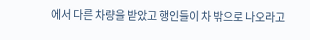에서 다른 차량을 받았고 행인들이 차 밖으로 나오라고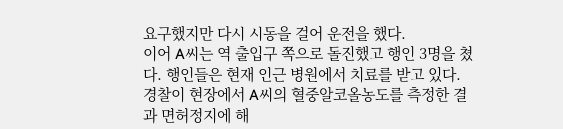요구했지만 다시 시동을 걸어 운전을 했다.
이어 A씨는 역 출입구 쪽으로 돌진했고 행인 3명을 쳤다. 행인들은 현재 인근 병원에서 치료를 받고 있다.
경찰이 현장에서 A씨의 혈중알코올농도를 측정한 결과 면허정지에 해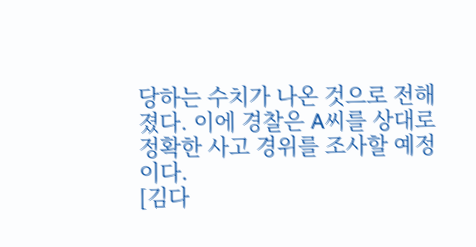당하는 수치가 나온 것으로 전해졌다. 이에 경찰은 A씨를 상대로 정확한 사고 경위를 조사할 예정이다.
[김다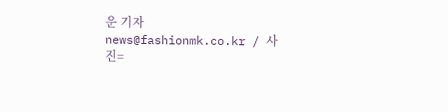운 기자 news@fashionmk.co.kr / 사진=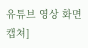유튜브 영상 화면 캡쳐]